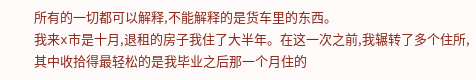所有的一切都可以解释,不能解释的是货车里的东西。
我来x市是十月,退租的房子我住了大半年。在这一次之前,我辗转了多个住所,其中收拾得最轻松的是我毕业之后那一个月住的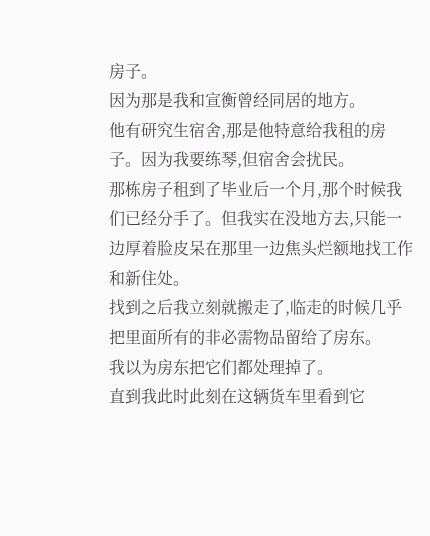房子。
因为那是我和宣衡曾经同居的地方。
他有研究生宿舍,那是他特意给我租的房子。因为我要练琴,但宿舍会扰民。
那栋房子租到了毕业后一个月,那个时候我们已经分手了。但我实在没地方去,只能一边厚着脸皮呆在那里一边焦头烂额地找工作和新住处。
找到之后我立刻就搬走了,临走的时候几乎把里面所有的非必需物品留给了房东。
我以为房东把它们都处理掉了。
直到我此时此刻在这辆货车里看到它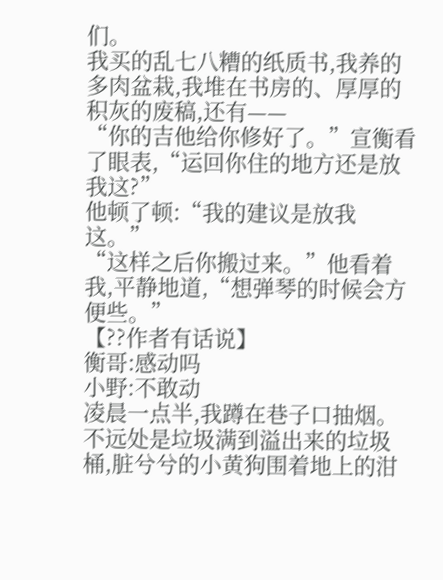们。
我买的乱七八糟的纸质书,我养的多肉盆栽,我堆在书房的、厚厚的积灰的废稿,还有——
“你的吉他给你修好了。”宣衡看了眼表,“运回你住的地方还是放我这?”
他顿了顿:“我的建议是放我这。”
“这样之后你搬过来。”他看着我,平静地道,“想弹琴的时候会方便些。”
【??作者有话说】
衡哥:感动吗
小野:不敢动
凌晨一点半,我蹲在巷子口抽烟。
不远处是垃圾满到溢出来的垃圾桶,脏兮兮的小黄狗围着地上的泔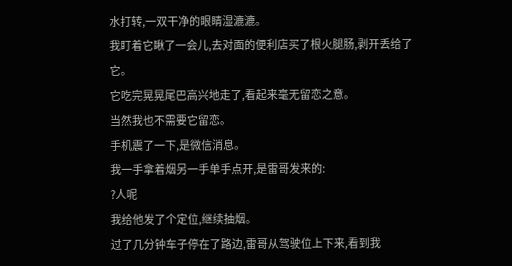水打转,一双干净的眼睛湿漉漉。
我盯着它瞅了一会儿,去对面的便利店买了根火腿肠,剥开丢给了它。
它吃完晃晃尾巴高兴地走了,看起来毫无留恋之意。
当然我也不需要它留恋。
手机震了一下,是微信消息。
我一手拿着烟另一手单手点开,是雷哥发来的:
?人呢
我给他发了个定位,继续抽烟。
过了几分钟车子停在了路边,雷哥从驾驶位上下来,看到我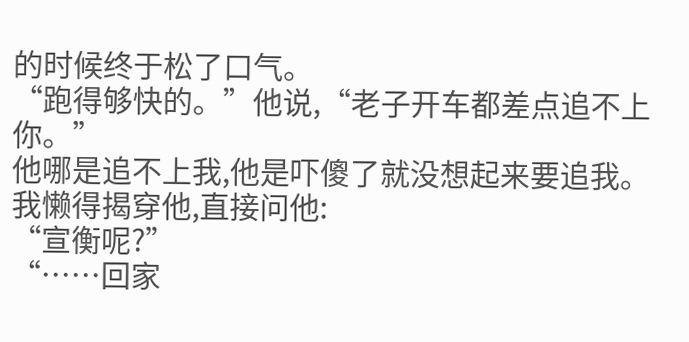的时候终于松了口气。
“跑得够快的。”他说,“老子开车都差点追不上你。”
他哪是追不上我,他是吓傻了就没想起来要追我。
我懒得揭穿他,直接问他:
“宣衡呢?”
“……回家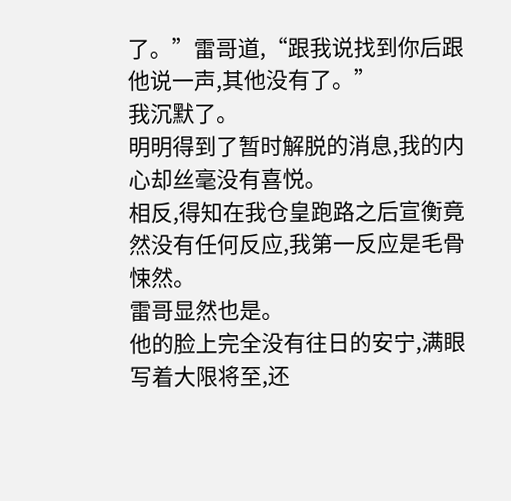了。”雷哥道,“跟我说找到你后跟他说一声,其他没有了。”
我沉默了。
明明得到了暂时解脱的消息,我的内心却丝毫没有喜悦。
相反,得知在我仓皇跑路之后宣衡竟然没有任何反应,我第一反应是毛骨悚然。
雷哥显然也是。
他的脸上完全没有往日的安宁,满眼写着大限将至,还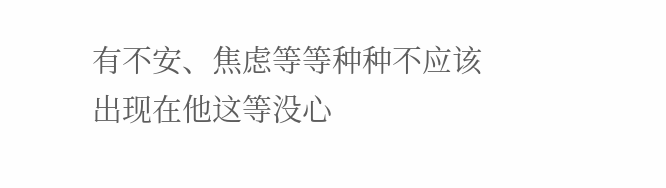有不安、焦虑等等种种不应该出现在他这等没心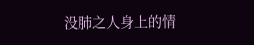没肺之人身上的情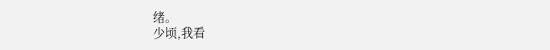绪。
少顷,我看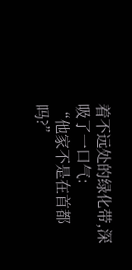着不远处的绿化带,深吸了一口气:
“他家不是在首都吗?”